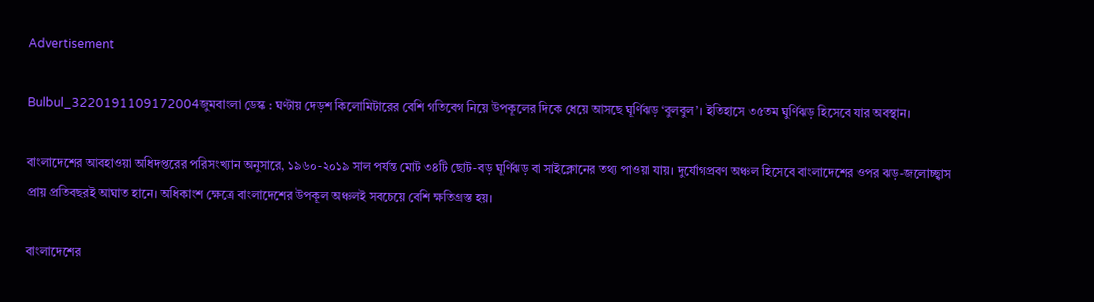Advertisement

Bulbul_3220191109172004জুমবাংলা ডেস্ক : ঘণ্টায় দেড়শ কিলোমিটারের বেশি গতিবেগ নিয়ে উপকূলের দিকে ধেয়ে আসছে ঘূর্ণিঝড় ‘বুলবুল’। ইতিহাসে ৩৫তম ঘুর্ণিঝড় হিসেবে যার অবস্থান।

বাংলাদেশের আবহাওয়া অধিদপ্তরের পরিসংখ্যান অনুসারে, ১৯৬০-২০১৯ সাল পর্যন্ত মোট ৩৪টি ছোট-বড় ঘূর্ণিঝড় বা সাইক্লোনের তথ্য পাওয়া যায়। দুর্যোগপ্রবণ অঞ্চল হিসেবে বাংলাদেশের ওপর ঝড়-জলোচ্ছ্বাস প্রায় প্রতিবছরই আঘাত হানে। অধিকাংশ ক্ষেত্রে বাংলাদেশের উপকূল অঞ্চলই সবচেয়ে বেশি ক্ষতিগ্রস্ত হয়।

বাংলাদেশের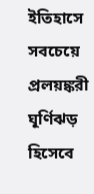ইতিহাসে সবচেয়ে প্রলয়ঙ্করী ঘূর্ণিঝড় হিসেবে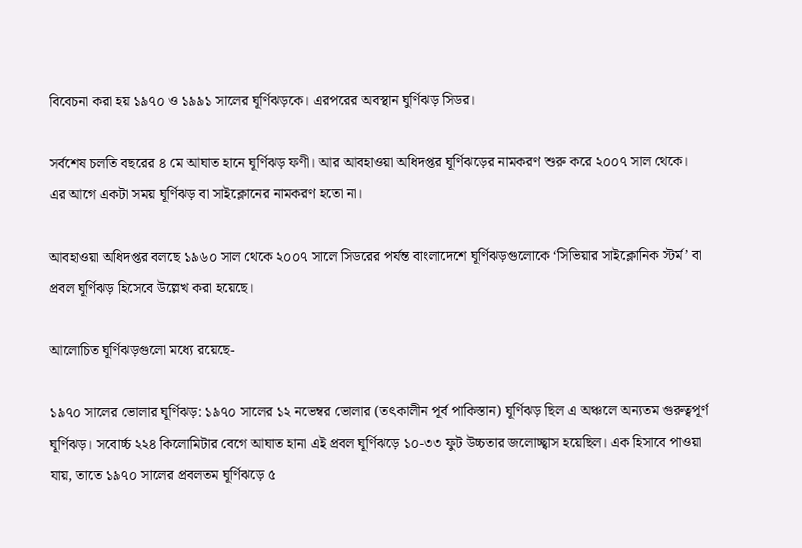বিবেচনা করা হয় ১৯৭০ ও ১৯৯১ সালের ঘূর্ণিঝড়কে। এরপরের অবস্থান ঘুর্ণিঝড় সিডর।

সর্বশেষ চলতি বছরের ৪ মে আঘাত হানে ঘূর্ণিঝড় ফণী। আর আবহাওয়া অধিদপ্তর ঘূর্ণিঝড়ের নামকরণ শুরু করে ২০০৭ সাল থেকে। এর আগে একটা সময় ঘূর্ণিঝড় বা সাইক্লোনের নামকরণ হতো না।

আবহাওয়া অধিদপ্তর বলছে ১৯৬০ সাল থেকে ২০০৭ সালে সিডরের পর্যন্ত বাংলাদেশে ঘূর্ণিঝড়গুলোকে ‘সিভিয়ার সাইক্লোনিক স্টর্ম’ বা প্রবল ঘূর্ণিঝড় হিসেবে উল্লেখ করা হয়েছে।

আলোচিত ঘূর্ণিঝড়গুলো মধ্যে রয়েছে-

১৯৭০ সালের ভোলার ঘূর্ণিঝড়: ১৯৭০ সালের ১২ নভেম্বর ভোলার (তৎকালীন পূর্ব পাকিস্তান) ঘূর্ণিঝড় ছিল এ অঞ্চলে অন্যতম গুরুত্বপূর্ণ ঘূর্ণিঝড়। সবোর্চ্চ ২২৪ কিলোমিটার বেগে আঘাত হানা এই প্রবল ঘূর্ণিঝড়ে ১০-৩৩ ফুট উচ্চতার জলোচ্ছ্বাস হয়েছিল। এক হিসাবে পাওয়া যায়, তাতে ১৯৭০ সালের প্রবলতম ঘূর্ণিঝড়ে ৫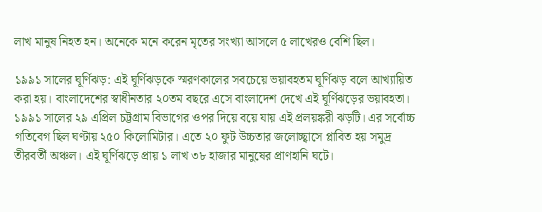লাখ মানুষ নিহত হন। অনেকে মনে করেন মৃতের সংখ্যা আসলে ৫ লাখেরও বেশি ছিল।

১৯৯১ সালের ঘূর্ণিঝড়: এই ঘূর্ণিঝড়কে স্মরণকালের সবচেয়ে ভয়াবহতম ঘূর্ণিঝড় বলে আখ্যায়িত করা হয়। বাংলাদেশের স্বাধীনতার ২০তম বছরে এসে বাংলাদেশ দেখে এই ঘূর্ণিঝড়ের ভয়াবহতা। ১৯৯১ সালের ২৯ এপ্রিল চট্টগ্রাম বিভাগের ওপর দিয়ে বয়ে যায় এই প্রলয়ঙ্করী ঝড়টি। এর সর্বোচ্চ গতিবেগ ছিল ঘণ্টায় ২৫০ কিলোমিটার। এতে ২০ ফুট উচ্চতার জলোচ্ছ্বাসে প্লাবিত হয় সমুদ্র তীরবর্তী অঞ্চল। এই ঘূর্ণিঝড়ে প্রায় ১ লাখ ৩৮ হাজার মানুষের প্রাণহানি ঘটে।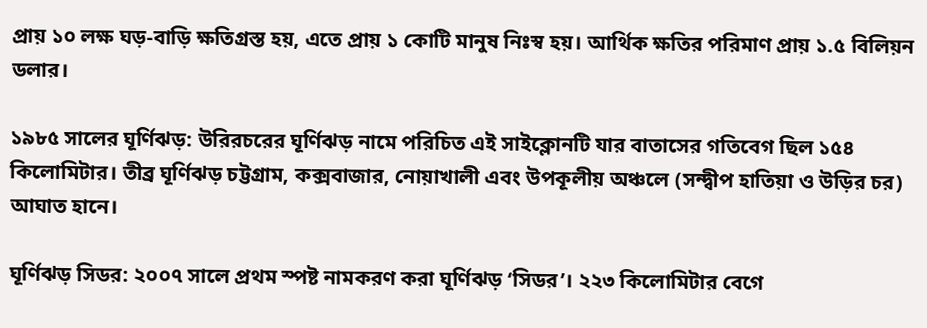প্রায় ১০ লক্ষ ঘড়-বাড়ি ক্ষতিগ্রস্ত হয়, এতে প্রায় ১ কোটি মানুষ নিঃস্ব হয়। আর্থিক ক্ষতির পরিমাণ প্রায় ১.৫ বিলিয়ন ডলার।

১৯৮৫ সালের ঘূর্ণিঝড়: উরিরচরের ঘূর্ণিঝড় নামে পরিচিত এই সাইক্লোনটি যার বাতাসের গতিবেগ ছিল ১৫৪ কিলোমিটার। তীব্র ঘূর্ণিঝড় চট্টগ্রাম, কক্সবাজার, নোয়াখালী এবং উপকূলীয় অঞ্চলে (সন্দ্বীপ হাতিয়া ও উড়ির চর) আঘাত হানে।

ঘূর্ণিঝড় সিডর: ২০০৭ সালে প্রথম স্পষ্ট নামকরণ করা ঘূর্ণিঝড় ‘সিডর’। ২২৩ কিলোমিটার বেগে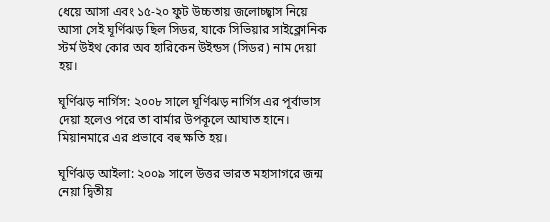ধেয়ে আসা এবং ১৫-২০ ফুট উচ্চতায় জলোচ্ছ্বাস নিয়ে আসা সেই ঘূর্ণিঝড় ছিল সিডর, যাকে সিভিয়ার সাইক্লোনিক স্টর্ম উইথ কোর অব হারিকেন উইন্ডস (সিডর) নাম দেয়া হয়।

ঘূর্ণিঝড় নার্গিস: ২০০৮ সালে ঘূর্ণিঝড় নার্গিস এর পূর্বাভাস দেয়া হলেও পরে তা বার্মার উপকূলে আঘাত হানে। মিয়ানমারে এর প্রভাবে বহু ক্ষতি হয়।

ঘূর্ণিঝড় আইলা: ২০০৯ সালে উত্তর ভারত মহাসাগরে জন্ম নেয়া দ্বিতীয়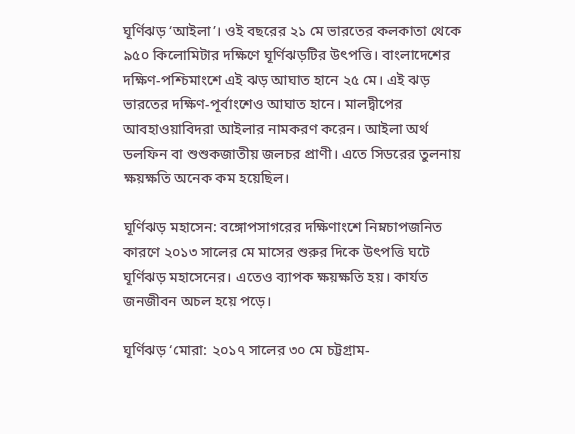ঘূর্ণিঝড় ‘আইলা’। ওই বছরের ২১ মে ভারতের কলকাতা থেকে ৯৫০ কিলোমিটার দক্ষিণে ঘূর্ণিঝড়টির উৎপত্তি। বাংলাদেশের দক্ষিণ-পশ্চিমাংশে এই ঝড় আঘাত হানে ২৫ মে। এই ঝড় ভারতের দক্ষিণ-পূর্বাংশেও আঘাত হানে। মালদ্বীপের আবহাওয়াবিদরা আইলার নামকরণ করেন। আইলা অর্থ ডলফিন বা শুশুকজাতীয় জলচর প্রাণী। এতে সিডরের তুলনায় ক্ষয়ক্ষতি অনেক কম হয়েছিল।

ঘূর্ণিঝড় মহাসেন: বঙ্গোপসাগরের দক্ষিণাংশে নিম্নচাপজনিত কারণে ২০১৩ সালের মে মাসের শুরুর দিকে উৎপত্তি ঘটে ঘূর্ণিঝড় মহাসেনের। এতেও ব্যাপক ক্ষয়ক্ষতি হয়। কার্যত জনজীবন অচল হয়ে পড়ে।

ঘূর্ণিঝড় ‘মোরা: ২০১৭ সালের ৩০ মে চট্টগ্রাম-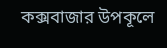কক্সবাজার উপকূলে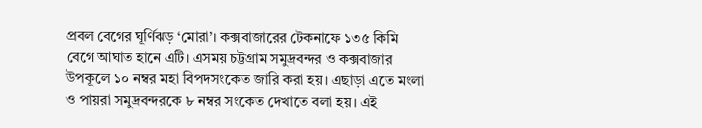প্রবল বেগের ঘূর্ণিঝড় ‘মোরা’। কক্সবাজারের টেকনাফে ১৩৫ কিমি বেগে আঘাত হানে এটি। এসময় চট্টগ্রাম সমুদ্রবন্দর ও কক্সবাজার উপকূলে ১০ নম্বর মহা বিপদসংকেত জারি করা হয়। এছাড়া এতে মংলা ও পায়রা সমুদ্রবন্দরকে ৮ নম্বর সংকেত দেখাতে বলা হয়। এই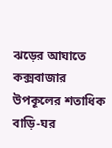ঝড়ের আঘাতে কক্সবাজার উপকূলের শতাধিক বাড়ি-ঘর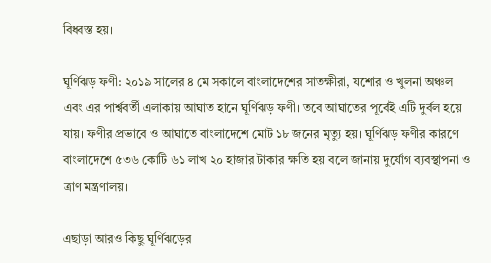বিধ্বস্ত হয়।

ঘূর্ণিঝড় ফণী: ২০১৯ সালের ৪ মে সকালে বাংলাদেশের সাতক্ষীরা, যশোর ও খুলনা অঞ্চল এবং এর পার্শ্ববর্তী এলাকায় আঘাত হানে ঘূর্ণিঝড় ফণী। তবে আঘাতের পূর্বেই এটি দুর্বল হয়ে যায়। ফণীর প্রভাবে ও আঘাতে বাংলাদেশে মোট ১৮ জনের মৃত্যু হয়। ঘূর্ণিঝড় ফণীর কারণে বাংলাদেশে ৫৩৬ কোটি ৬১ লাখ ২০ হাজার টাকার ক্ষতি হয় বলে জানায় দুর্যোগ ব্যবস্থাপনা ও ত্রাণ মন্ত্রণালয়।

এছাড়া আরও কিছু ঘূর্ণিঝড়ের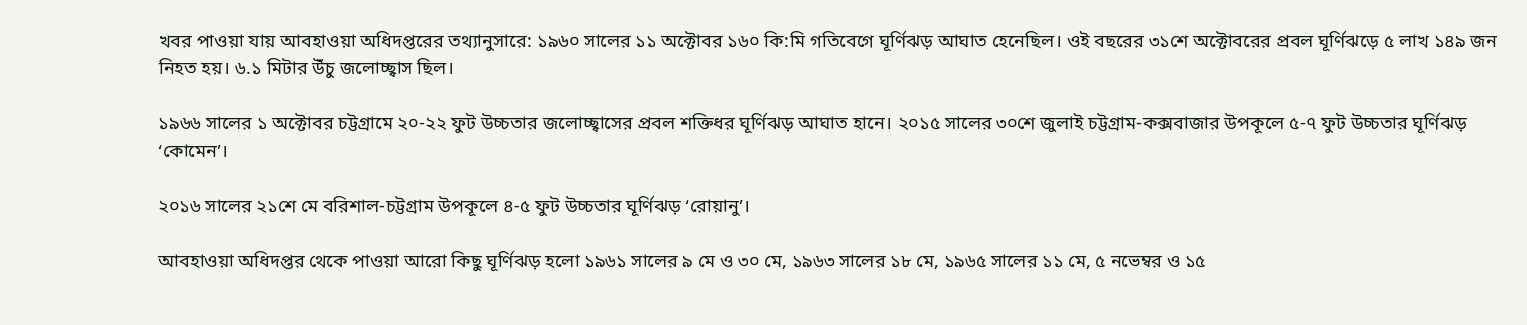খবর পাওয়া যায় আবহাওয়া অধিদপ্তরের তথ্যানুসারে: ১৯৬০ সালের ১১ অক্টোবর ১৬০ কি:মি গতিবেগে ঘূর্ণিঝড় আঘাত হেনেছিল। ওই বছরের ৩১শে অক্টোবরের প্রবল ঘূর্ণিঝড়ে ৫ লাখ ১৪৯ জন নিহত হয়। ৬.১ মিটার উঁচু জলোচ্ছ্বাস ছিল।

১৯৬৬ সালের ১ অক্টোবর চট্টগ্রামে ২০-২২ ফুট উচ্চতার জলোচ্ছ্বাসের প্রবল শক্তিধর ঘূর্ণিঝড় আঘাত হানে। ২০১৫ সালের ৩০শে জুলাই চট্টগ্রাম-কক্সবাজার উপকূলে ৫-৭ ফুট উচ্চতার ঘূর্ণিঝড় ‘কোমেন’।

২০১৬ সালের ২১শে মে বরিশাল-চট্টগ্রাম উপকূলে ৪-৫ ফুট উচ্চতার ঘূর্ণিঝড় ‘রোয়ানু’।

আবহাওয়া অধিদপ্তর থেকে পাওয়া আরো কিছু ঘূর্ণিঝড় হলো ১৯৬১ সালের ৯ মে ও ৩০ মে, ১৯৬৩ সালের ১৮ মে, ১৯৬৫ সালের ১১ মে, ৫ নভেম্বর ও ১৫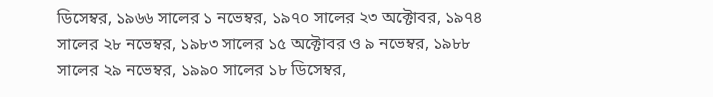ডিসেম্বর, ১৯৬৬ সালের ১ নভেম্বর, ১৯৭০ সালের ২৩ অক্টোবর, ১৯৭৪ সালের ২৮ নভেম্বর, ১৯৮৩ সালের ১৫ অক্টোবর ও ৯ নভেম্বর, ১৯৮৮ সালের ২৯ নভেম্বর, ১৯৯০ সালের ১৮ ডিসেম্বর,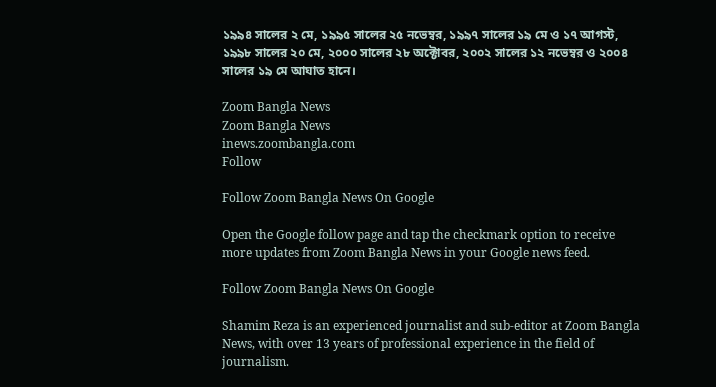১৯৯৪ সালের ২ মে, ১৯৯৫ সালের ২৫ নভেম্বর, ১৯৯৭ সালের ১৯ মে ও ১৭ আগস্ট, ১৯৯৮ সালের ২০ মে, ২০০০ সালের ২৮ অক্টোবর, ২০০২ সালের ১২ নভেম্বর ও ২০০৪ সালের ১৯ মে আঘাত হানে।

Zoom Bangla News
Zoom Bangla News
inews.zoombangla.com
Follow

Follow Zoom Bangla News On Google

Open the Google follow page and tap the checkmark option to receive more updates from Zoom Bangla News in your Google news feed.

Follow Zoom Bangla News On Google

Shamim Reza is an experienced journalist and sub-editor at Zoom Bangla News, with over 13 years of professional experience in the field of journalism.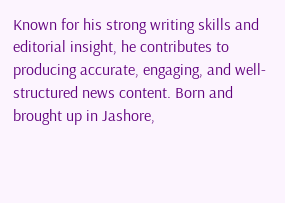Known for his strong writing skills and editorial insight, he contributes to producing accurate, engaging, and well-structured news content. Born and brought up in Jashore,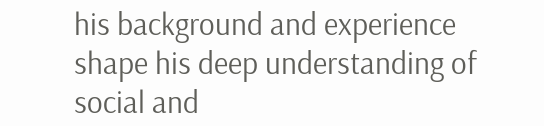his background and experience shape his deep understanding of social and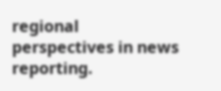regional perspectives in news reporting.